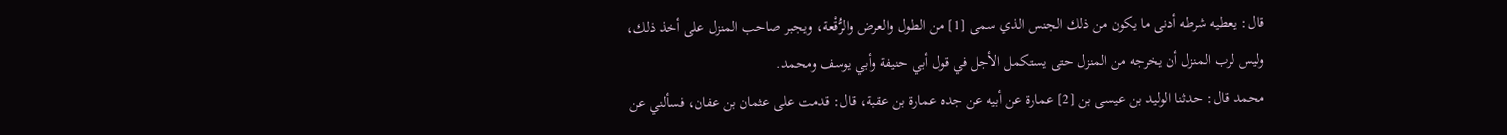قال: يعطيه شرطه أدنى ما يكون من ذلك الجنس الذي سمى [1] من الطول والعرض والرُّقْعة، ويجبر صاحب المنزل على أخذ ذلك، وليس لرب المنزل أن يخرجه من المنزل حتى يستكمل الأجل في قول أبي حنيفة وأبي يوسف ومحمد.
محمد قال: حدثنا الوليد بن عيسى بن [2] عمارة عن أبيه عن جده عمارة بن عقبة، قال: قدمت على عثمان بن عفان، فسألني عن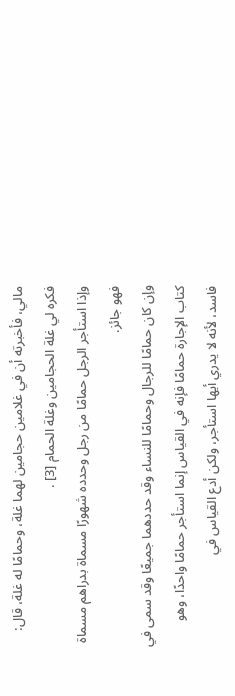مالي، فأخبرته أن في غلامين حجامين لهما غلة، وحمامًا له غلة، قال: فكره لي غلة الحجامين وغلة الحمام [3] .
وإذا استأجر الرجل حمامًا من رجل وحدده شهورًا مسماة بدراهم مسماة فهو جائز.
وإن كان حمامًا للرجال وحمامًا للنساء وقد حددهما جميعًا وقد سمى في كتاب الإجارة حمامًا فإنه في القياس إنما استأجر حمامًا واحدًا، وهو فاسد، لأنه لا يدري أيها استأجر، ولكن أدع القياس في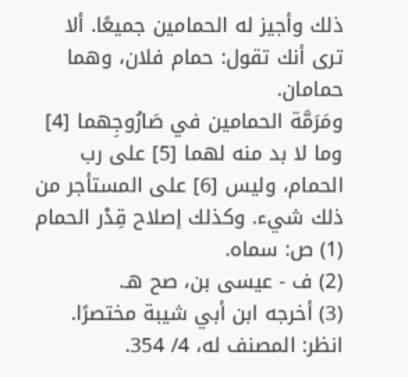ذلك وأجيز له الحمامين جميعًا. ألا ترى أنك تقول: حمام فلان، وهما حمامان.
ومَرَمَّة الحمامين في صَارُوجِهما [4] وما لا بد منه لهما [5] على رب الحمام، وليس [6] على المستأجر من ذلك شيء. وكذلك إصلاح قِدْر الحمام
(1) ص: سماه.
(2) ف - عيسى بن، صح هـ.
(3) أخرجه ابن أبي شيبة مختصرًا. انظر: المصنف له، 4/ 354.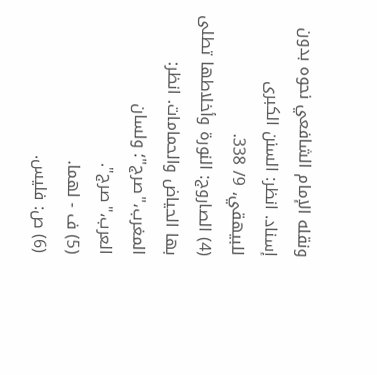ونقله الإمام الشافعي نحوه بدون إسناد. انظر: السنن الكبرى للبيهقي، 9/ 338.
(4) الصاروج: النورة وأخلاطها تطلى بها الحياض والحمامات. انظر: المغرب،"صرج"؛ ولسان العرب،"صرج".
(5) ف - لهما.
(6) ص: فليس.